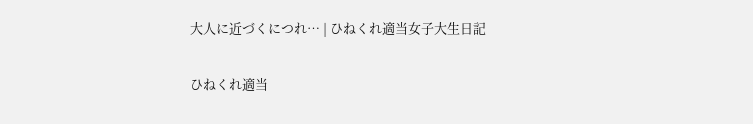大人に近づくにつれ… | ひねくれ適当女子大生日記

ひねくれ適当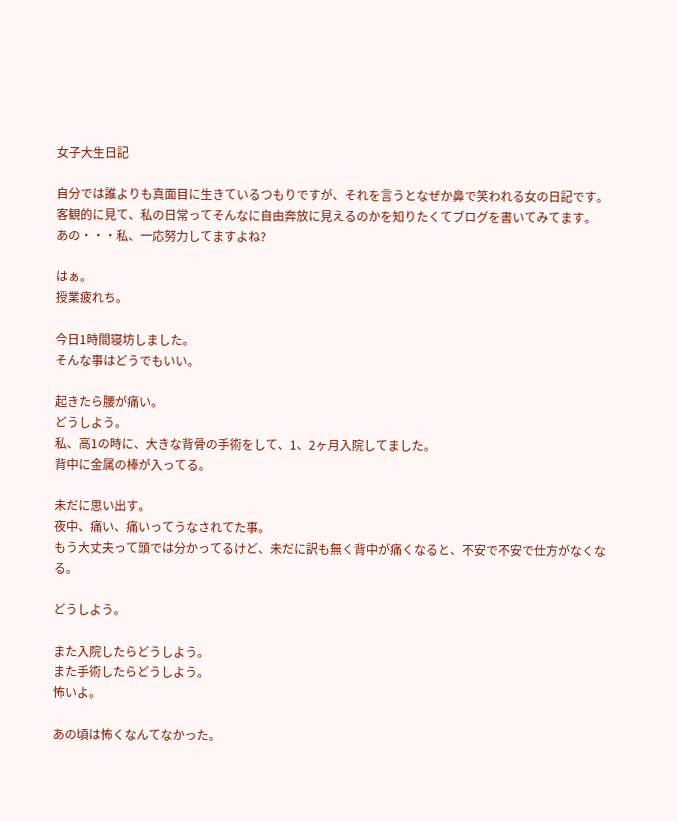女子大生日記

自分では誰よりも真面目に生きているつもりですが、それを言うとなぜか鼻で笑われる女の日記です。
客観的に見て、私の日常ってそんなに自由奔放に見えるのかを知りたくてブログを書いてみてます。
あの・・・私、一応努力してますよね?

はぁ。
授業疲れち。

今日1時間寝坊しました。
そんな事はどうでもいい。

起きたら腰が痛い。
どうしよう。
私、高1の時に、大きな背骨の手術をして、1、2ヶ月入院してました。
背中に金属の棒が入ってる。

未だに思い出す。
夜中、痛い、痛いってうなされてた事。
もう大丈夫って頭では分かってるけど、未だに訳も無く背中が痛くなると、不安で不安で仕方がなくなる。

どうしよう。

また入院したらどうしよう。
また手術したらどうしよう。
怖いよ。

あの頃は怖くなんてなかった。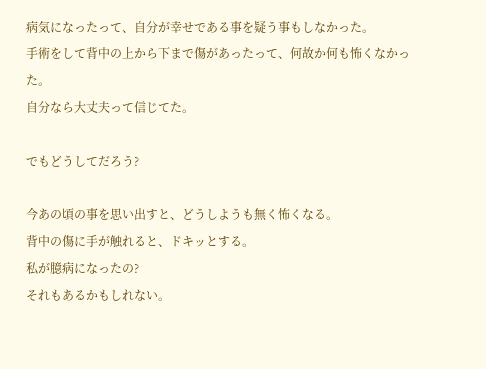病気になったって、自分が幸せである事を疑う事もしなかった。
手術をして背中の上から下まで傷があったって、何故か何も怖くなかった。
自分なら大丈夫って信じてた。

でもどうしてだろう?

今あの頃の事を思い出すと、どうしようも無く怖くなる。
背中の傷に手が触れると、ドキッとする。
私が臆病になったの?
それもあるかもしれない。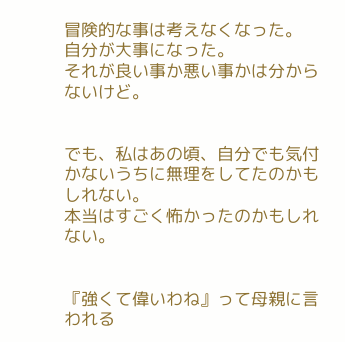冒険的な事は考えなくなった。
自分が大事になった。
それが良い事か悪い事かは分からないけど。


でも、私はあの頃、自分でも気付かないうちに無理をしてたのかもしれない。
本当はすごく怖かったのかもしれない。


『強くて偉いわね』って母親に言われる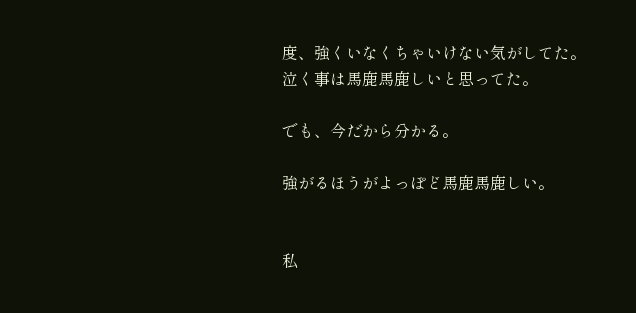度、強くいなくちゃいけない気がしてた。
泣く事は馬鹿馬鹿しいと思ってた。

でも、今だから分かる。

強がるほうがよっぽど馬鹿馬鹿しい。


私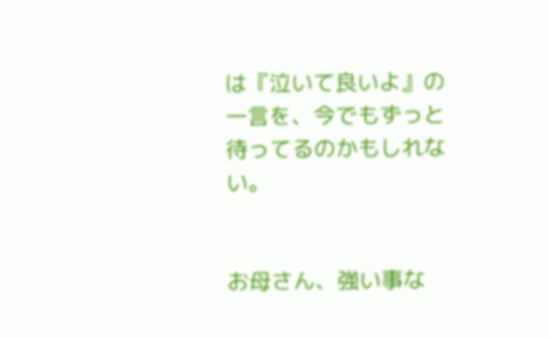は『泣いて良いよ』の一言を、今でもずっと待ってるのかもしれない。


お母さん、強い事な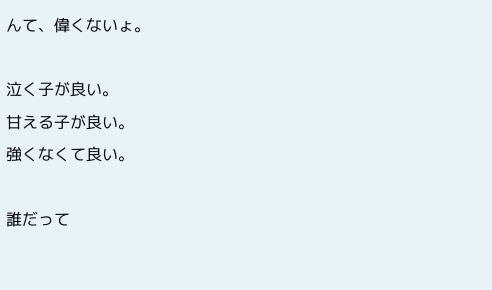んて、偉くないょ。

泣く子が良い。
甘える子が良い。
強くなくて良い。

誰だって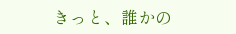きっと、誰かの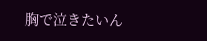胸で泣きたいん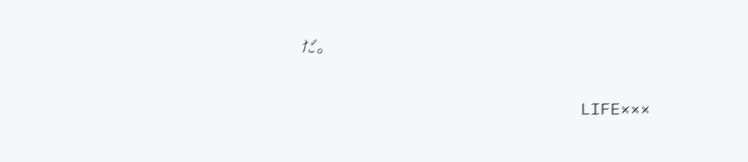だ。


                            LIFE×××